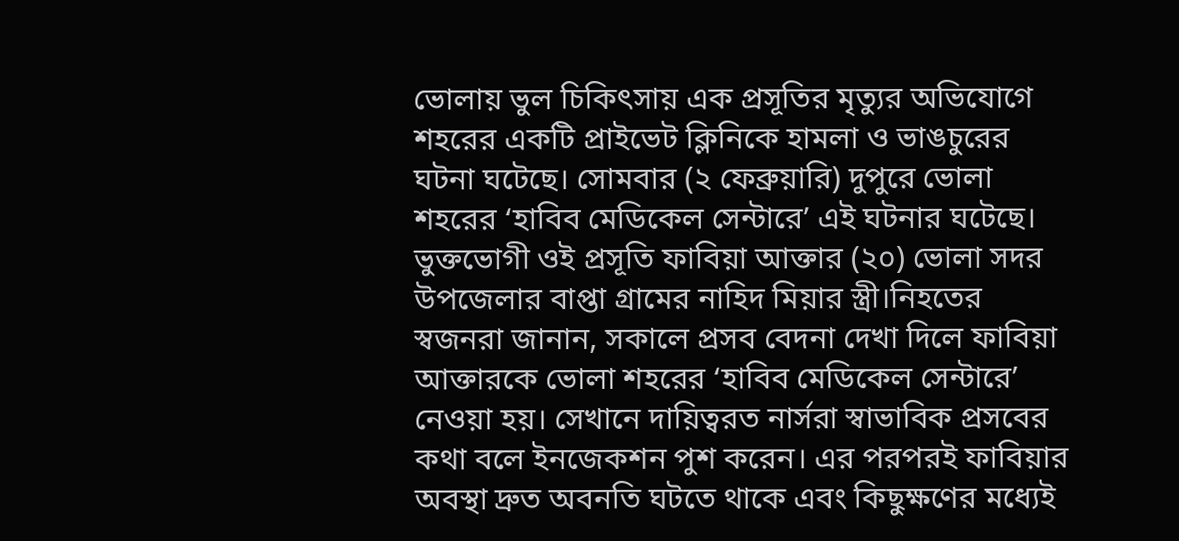ভোলায় ভুল চিকিৎসায় এক প্রসূতির মৃত্যুর অভিযোগে শহরের একটি প্রাইভেট ক্লিনিকে হামলা ও ভাঙচুরের ঘটনা ঘটেছে। সোমবার (২ ফেব্রুয়ারি) দুপুরে ভোলা শহরের ‘হাবিব মেডিকেল সেন্টারে’ এই ঘটনার ঘটেছে।
ভুক্তভোগী ওই প্রসূতি ফাবিয়া আক্তার (২০) ভোলা সদর উপজেলার বাপ্তা গ্রামের নাহিদ মিয়ার স্ত্রী।নিহতের স্বজনরা জানান, সকালে প্রসব বেদনা দেখা দিলে ফাবিয়া আক্তারকে ভোলা শহরের ‘হাবিব মেডিকেল সেন্টারে’ নেওয়া হয়। সেখানে দায়িত্বরত নার্সরা স্বাভাবিক প্রসবের কথা বলে ইনজেকশন পুশ করেন। এর পরপরই ফাবিয়ার অবস্থা দ্রুত অবনতি ঘটতে থাকে এবং কিছুক্ষণের মধ্যেই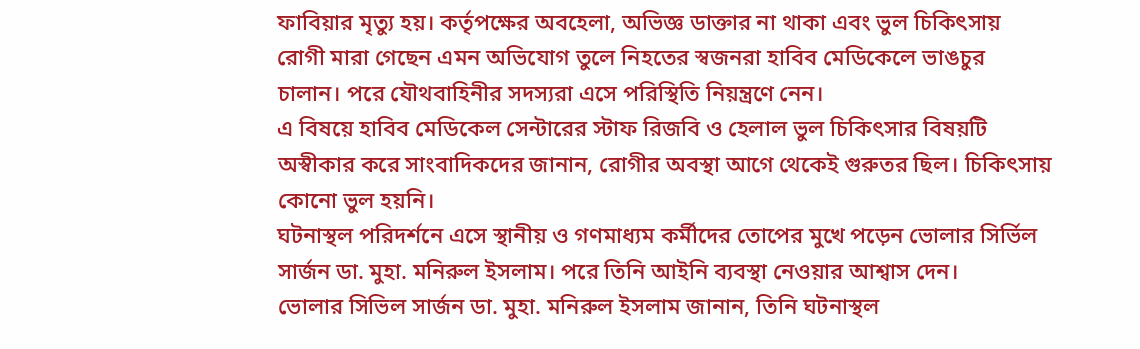ফাবিয়ার মৃত্যু হয়। কর্তৃপক্ষের অবহেলা, অভিজ্ঞ ডাক্তার না থাকা এবং ভুল চিকিৎসায় রোগী মারা গেছেন এমন অভিযোগ তুলে নিহতের স্বজনরা হাবিব মেডিকেলে ভাঙচুর চালান। পরে যৌথবাহিনীর সদস্যরা এসে পরিস্থিতি নিয়ন্ত্রণে নেন।
এ বিষয়ে হাবিব মেডিকেল সেন্টারের স্টাফ রিজবি ও হেলাল ভুল চিকিৎসার বিষয়টি অস্বীকার করে সাংবাদিকদের জানান, রোগীর অবস্থা আগে থেকেই গুরুতর ছিল। চিকিৎসায় কোনো ভুল হয়নি।
ঘটনাস্থল পরিদর্শনে এসে স্থানীয় ও গণমাধ্যম কর্মীদের তোপের মুখে পড়েন ভোলার সির্ভিল সার্জন ডা. মুহা. মনিরুল ইসলাম। পরে তিনি আইনি ব্যবস্থা নেওয়ার আশ্বাস দেন।
ভোলার সিভিল সার্জন ডা. মুহা. মনিরুল ইসলাম জানান, তিনি ঘটনাস্থল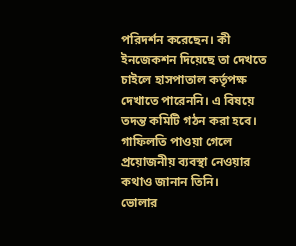পরিদর্শন করেছেন। কী ইনজেকশন দিয়েছে তা দেখতে চাইলে হাসপাতাল কর্তৃপক্ষ দেখাতে পারেননি। এ বিষয়ে তদন্ত কমিটি গঠন করা হবে। গাফিলতি পাওয়া গেলে প্রয়োজনীয় ব্যবস্থা নেওয়ার কথাও জানান তিনি।
ভোলার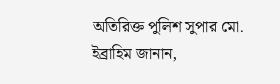অতিরিক্ত পুলিশ সুপার মো. ইব্রাহিম জানান,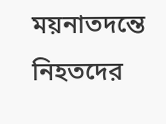ময়নাতদন্তে নিহতদের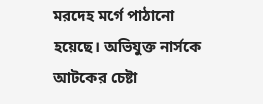মরদেহ মর্গে পাঠানো হয়েছে। অভিযুক্ত নার্সকে আটকের চেষ্টা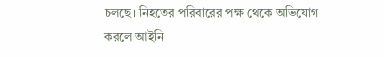চলছে। নিহতের পরিবারের পক্ষ থেকে অভিযোগ করলে আইনি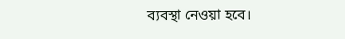ব্যবস্থা নেওয়া হবে।